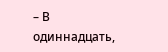– В одиннадцать,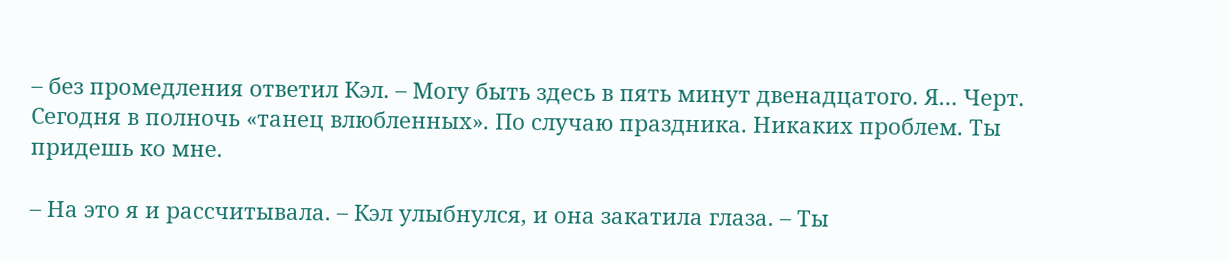– без промедления ответил Кэл. – Могу быть здесь в пять минут двенадцатого. Я… Черт. Сегодня в полночь «танец влюбленных». По случаю праздника. Никаких проблем. Ты придешь ко мне.

– На это я и рассчитывала. – Кэл улыбнулся, и она закатила глаза. – Ты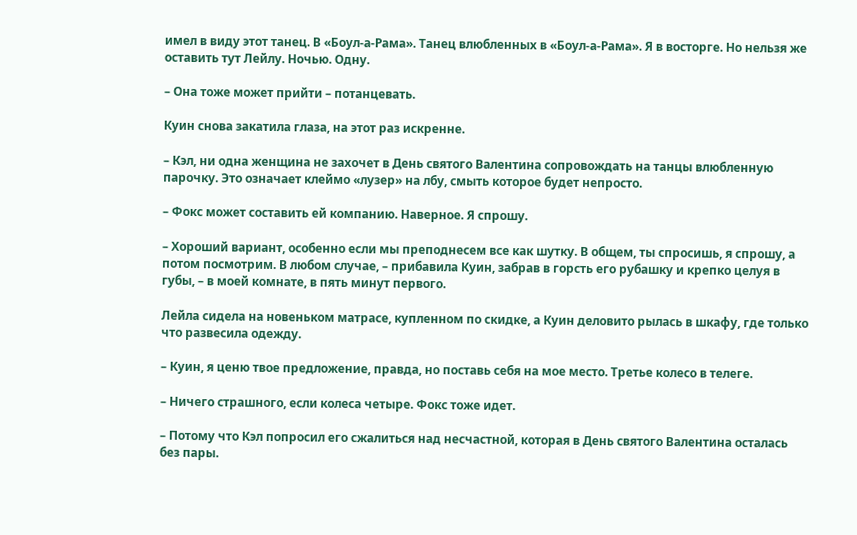имел в виду этот танец. В «Боул-а-Рама». Танец влюбленных в «Боул-а-Рама». Я в восторге. Но нельзя же оставить тут Лейлу. Ночью. Одну.

– Она тоже может прийти – потанцевать.

Куин снова закатила глаза, на этот раз искренне.

– Кэл, ни одна женщина не захочет в День святого Валентина сопровождать на танцы влюбленную парочку. Это означает клеймо «лузер» на лбу, смыть которое будет непросто.

– Фокс может составить ей компанию. Наверное. Я спрошу.

– Хороший вариант, особенно если мы преподнесем все как шутку. В общем, ты спросишь, я спрошу, а потом посмотрим. В любом случае, – прибавила Куин, забрав в горсть его рубашку и крепко целуя в губы, – в моей комнате, в пять минут первого.

Лейла сидела на новеньком матрасе, купленном по скидке, а Куин деловито рылась в шкафу, где только что развесила одежду.

– Куин, я ценю твое предложение, правда, но поставь себя на мое место. Третье колесо в телеге.

– Ничего страшного, если колеса четыре. Фокс тоже идет.

– Потому что Кэл попросил его сжалиться над несчастной, которая в День святого Валентина осталась без пары.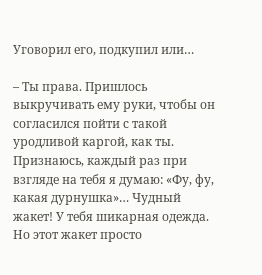Уговорил его, подкупил или…

– Ты права. Пришлось выкручивать ему руки, чтобы он согласился пойти с такой уродливой каргой, как ты. Признаюсь, каждый раз при взгляде на тебя я думаю: «Фу, фу, какая дурнушка»… Чудный жакет! У тебя шикарная одежда. Но этот жакет просто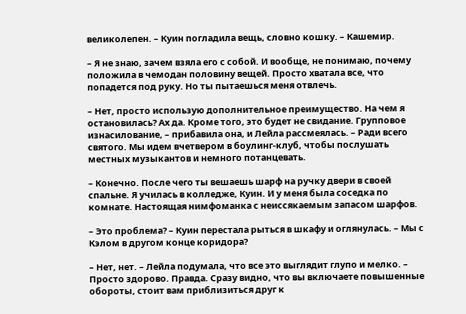великолепен. – Куин погладила вещь, словно кошку. – Кашемир.

– Я не знаю, зачем взяла его с собой. И вообще, не понимаю, почему положила в чемодан половину вещей. Просто хватала все, что попадется под руку. Но ты пытаешься меня отвлечь.

– Нет, просто использую дополнительное преимущество. На чем я остановилась? Ах да. Кроме того, это будет не свидание. Групповое изнасилование, – прибавила она, и Лейла рассмеялась. – Ради всего святого. Мы идем вчетвером в боулинг-клуб, чтобы послушать местных музыкантов и немного потанцевать.

– Конечно. После чего ты вешаешь шарф на ручку двери в своей спальне. Я училась в колледже, Куин. И у меня была соседка по комнате. Настоящая нимфоманка с неиссякаемым запасом шарфов.

– Это проблема? – Куин перестала рыться в шкафу и оглянулась. – Мы с Кэлом в другом конце коридора?

– Нет, нет. – Лейла подумала, что все это выглядит глупо и мелко. – Просто здорово. Правда. Сразу видно, что вы включаете повышенные обороты, стоит вам приблизиться друг к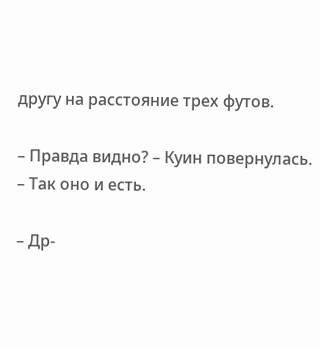другу на расстояние трех футов.

– Правда видно? – Куин повернулась. – Так оно и есть.

– Др-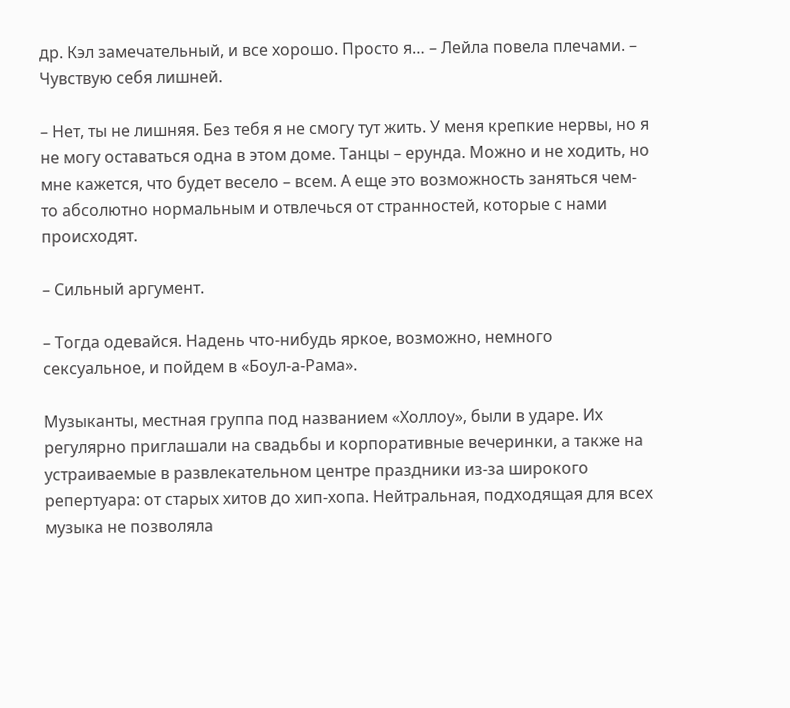др. Кэл замечательный, и все хорошо. Просто я… – Лейла повела плечами. – Чувствую себя лишней.

– Нет, ты не лишняя. Без тебя я не смогу тут жить. У меня крепкие нервы, но я не могу оставаться одна в этом доме. Танцы – ерунда. Можно и не ходить, но мне кажется, что будет весело – всем. А еще это возможность заняться чем-то абсолютно нормальным и отвлечься от странностей, которые с нами происходят.

– Сильный аргумент.

– Тогда одевайся. Надень что-нибудь яркое, возможно, немного сексуальное, и пойдем в «Боул-а-Рама».

Музыканты, местная группа под названием «Холлоу», были в ударе. Их регулярно приглашали на свадьбы и корпоративные вечеринки, а также на устраиваемые в развлекательном центре праздники из-за широкого репертуара: от старых хитов до хип-хопа. Нейтральная, подходящая для всех музыка не позволяла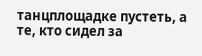танцплощадке пустеть, а те, кто сидел за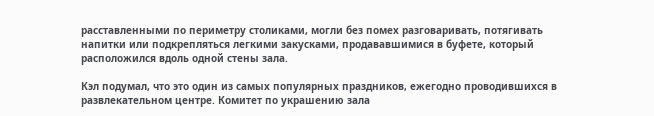расставленными по периметру столиками, могли без помех разговаривать, потягивать напитки или подкрепляться легкими закусками, продававшимися в буфете, который расположился вдоль одной стены зала.

Кэл подумал, что это один из самых популярных праздников, ежегодно проводившихся в развлекательном центре. Комитет по украшению зала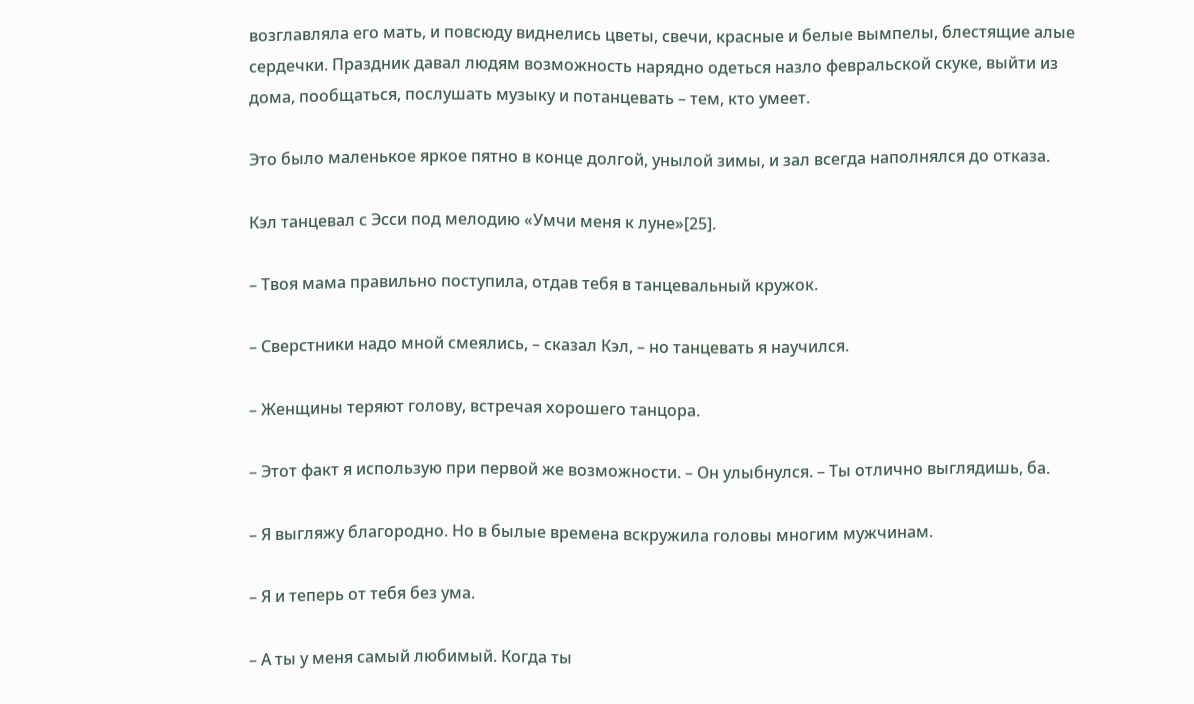возглавляла его мать, и повсюду виднелись цветы, свечи, красные и белые вымпелы, блестящие алые сердечки. Праздник давал людям возможность нарядно одеться назло февральской скуке, выйти из дома, пообщаться, послушать музыку и потанцевать – тем, кто умеет.

Это было маленькое яркое пятно в конце долгой, унылой зимы, и зал всегда наполнялся до отказа.

Кэл танцевал с Эсси под мелодию «Умчи меня к луне»[25].

– Твоя мама правильно поступила, отдав тебя в танцевальный кружок.

– Сверстники надо мной смеялись, – сказал Кэл, – но танцевать я научился.

– Женщины теряют голову, встречая хорошего танцора.

– Этот факт я использую при первой же возможности. – Он улыбнулся. – Ты отлично выглядишь, ба.

– Я выгляжу благородно. Но в былые времена вскружила головы многим мужчинам.

– Я и теперь от тебя без ума.

– А ты у меня самый любимый. Когда ты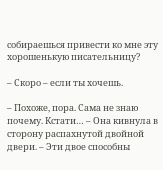собираешься привести ко мне эту хорошенькую писательницу?

– Скоро – если ты хочешь.

– Похоже, пора. Сама не знаю почему. Кстати… – Она кивнула в сторону распахнутой двойной двери. – Эти двое способны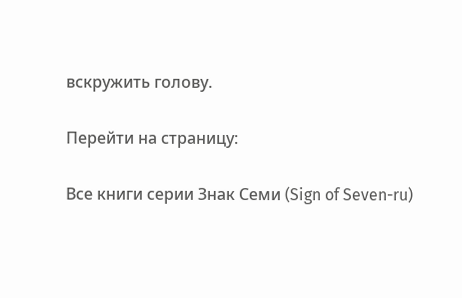вскружить голову.

Перейти на страницу:

Все книги серии Знак Семи (Sign of Seven-ru)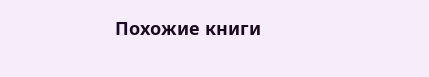Похожие книги